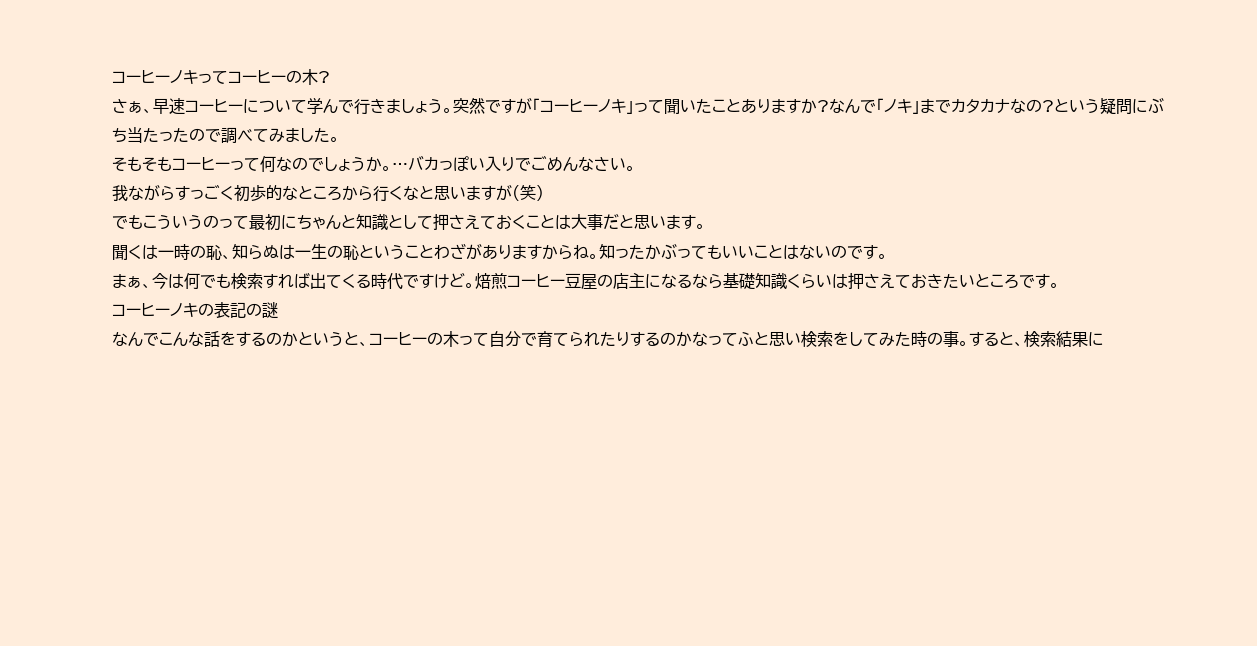コーヒーノキってコーヒーの木?
さぁ、早速コーヒーについて学んで行きましょう。突然ですが「コーヒーノキ」って聞いたことありますか?なんで「ノキ」までカタカナなの?という疑問にぶち当たったので調べてみました。
そもそもコーヒーって何なのでしょうか。…バカっぽい入りでごめんなさい。
我ながらすっごく初歩的なところから行くなと思いますが(笑)
でもこういうのって最初にちゃんと知識として押さえておくことは大事だと思います。
聞くは一時の恥、知らぬは一生の恥ということわざがありますからね。知ったかぶってもいいことはないのです。
まぁ、今は何でも検索すれば出てくる時代ですけど。焙煎コーヒー豆屋の店主になるなら基礎知識くらいは押さえておきたいところです。
コーヒーノキの表記の謎
なんでこんな話をするのかというと、コーヒーの木って自分で育てられたりするのかなってふと思い検索をしてみた時の事。すると、検索結果に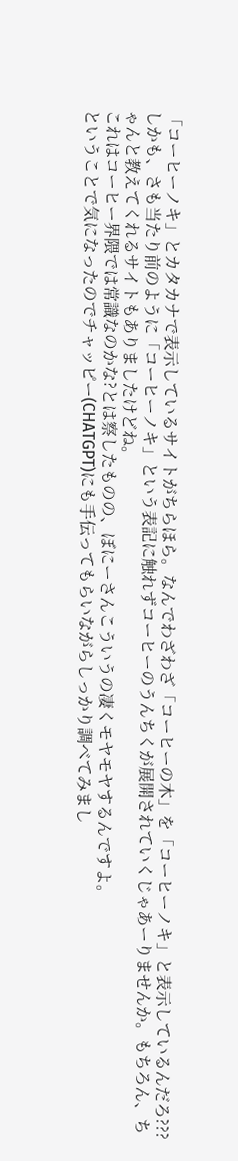「コーヒーノキ」とカタカナで表示しているサイトがちらほら。なんでわざわざ「コーヒーの木」を「コーヒーノキ」と表示しているんだろ???
しかも、さも当たり前のように「コーヒーノキ」という表記に触れずコーヒーのうんちくが展開されていくじゃあーりませんか。もちろん、ちゃんと教えてくれるサイトもありましたけどね。
これはコーヒー界隈では常識なのかな?とは察したものの、ぼにーさんこういうの凄くモヤモヤするんですよ。
ということで気になったのでチャッピー(CHATGPT)にも手伝ってもらいながらしっかり調べてみまし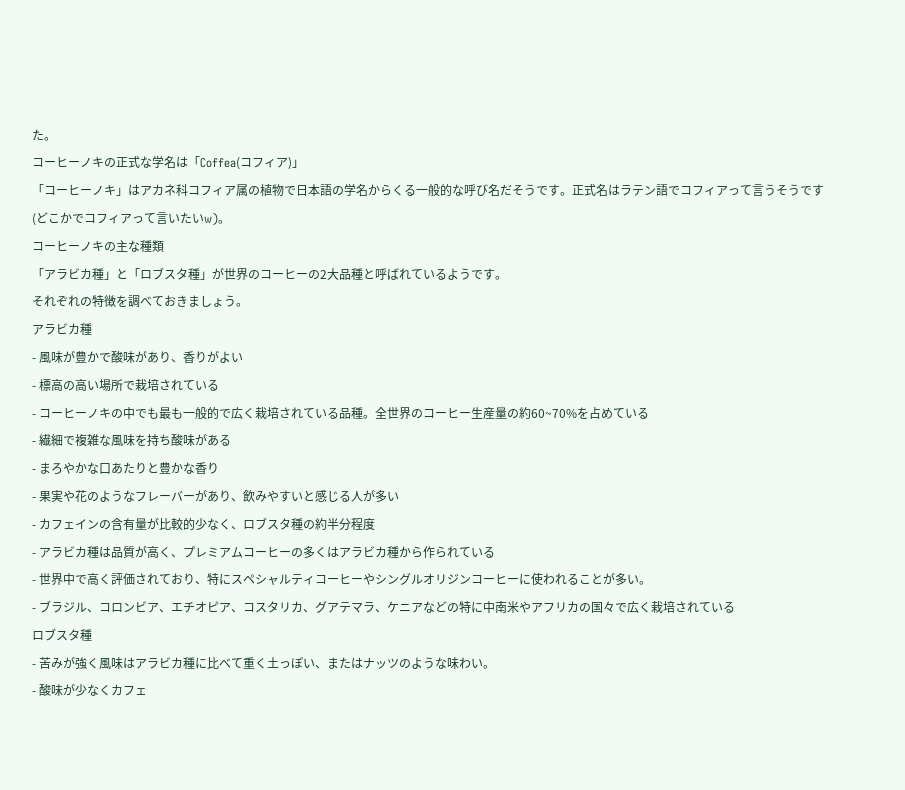た。
コーヒーノキの正式な学名は「Coffea(コフィア)」
「コーヒーノキ」はアカネ科コフィア属の植物で日本語の学名からくる一般的な呼び名だそうです。正式名はラテン語でコフィアって言うそうです(どこかでコフィアって言いたいw)。
コーヒーノキの主な種類
「アラビカ種」と「ロブスタ種」が世界のコーヒーの2大品種と呼ばれているようです。
それぞれの特徴を調べておきましょう。
アラビカ種
- 風味が豊かで酸味があり、香りがよい
- 標高の高い場所で栽培されている
- コーヒーノキの中でも最も一般的で広く栽培されている品種。全世界のコーヒー生産量の約60~70%を占めている
- 繊細で複雑な風味を持ち酸味がある
- まろやかな口あたりと豊かな香り
- 果実や花のようなフレーバーがあり、飲みやすいと感じる人が多い
- カフェインの含有量が比較的少なく、ロブスタ種の約半分程度
- アラビカ種は品質が高く、プレミアムコーヒーの多くはアラビカ種から作られている
- 世界中で高く評価されており、特にスペシャルティコーヒーやシングルオリジンコーヒーに使われることが多い。
- ブラジル、コロンビア、エチオピア、コスタリカ、グアテマラ、ケニアなどの特に中南米やアフリカの国々で広く栽培されている
ロブスタ種
- 苦みが強く風味はアラビカ種に比べて重く土っぽい、またはナッツのような味わい。
- 酸味が少なくカフェ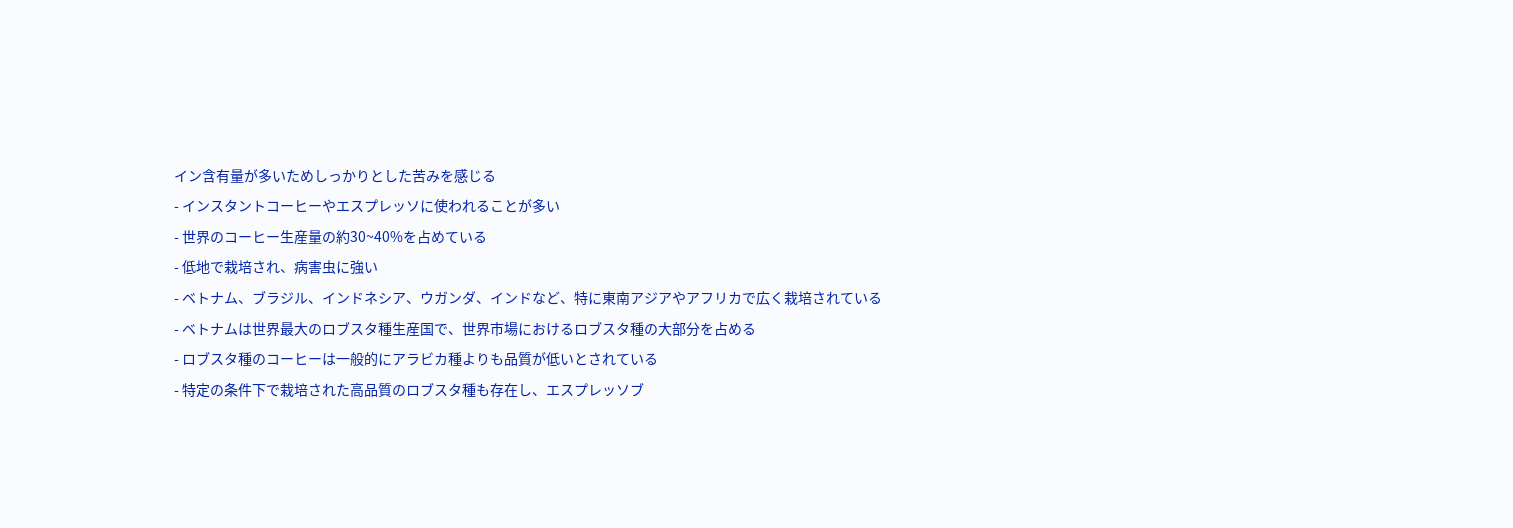イン含有量が多いためしっかりとした苦みを感じる
- インスタントコーヒーやエスプレッソに使われることが多い
- 世界のコーヒー生産量の約30~40%を占めている
- 低地で栽培され、病害虫に強い
- ベトナム、ブラジル、インドネシア、ウガンダ、インドなど、特に東南アジアやアフリカで広く栽培されている
- ベトナムは世界最大のロブスタ種生産国で、世界市場におけるロブスタ種の大部分を占める
- ロブスタ種のコーヒーは一般的にアラビカ種よりも品質が低いとされている
- 特定の条件下で栽培された高品質のロブスタ種も存在し、エスプレッソブ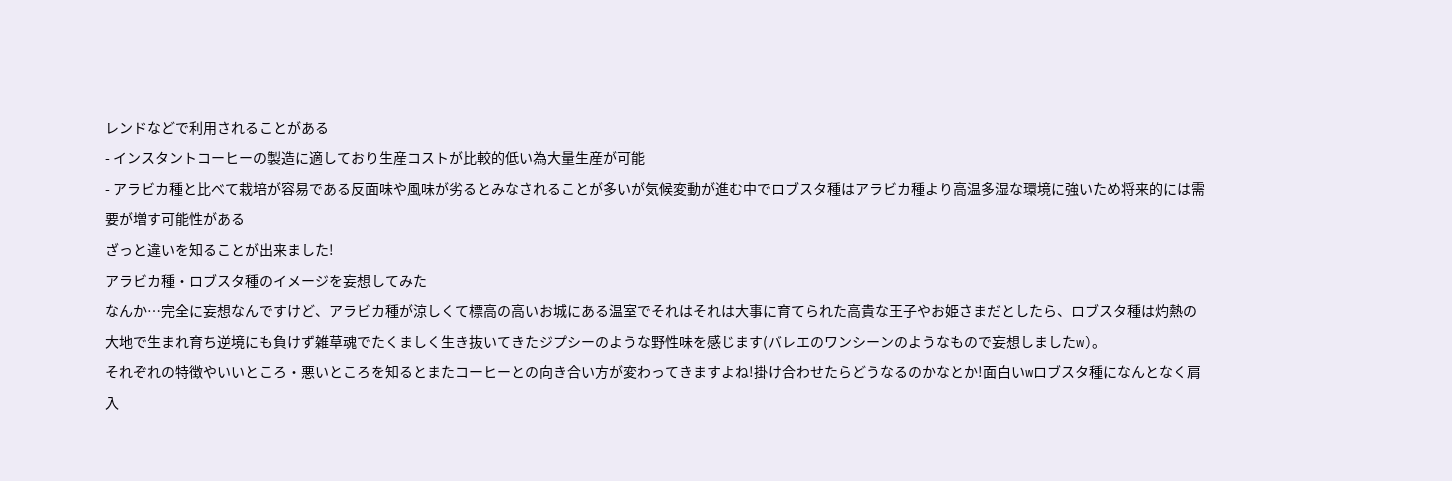レンドなどで利用されることがある
- インスタントコーヒーの製造に適しており生産コストが比較的低い為大量生産が可能
- アラビカ種と比べて栽培が容易である反面味や風味が劣るとみなされることが多いが気候変動が進む中でロブスタ種はアラビカ種より高温多湿な環境に強いため将来的には需要が増す可能性がある
ざっと違いを知ることが出来ました!
アラビカ種・ロブスタ種のイメージを妄想してみた
なんか…完全に妄想なんですけど、アラビカ種が涼しくて標高の高いお城にある温室でそれはそれは大事に育てられた高貴な王子やお姫さまだとしたら、ロブスタ種は灼熱の大地で生まれ育ち逆境にも負けず雑草魂でたくましく生き抜いてきたジプシーのような野性味を感じます(バレエのワンシーンのようなもので妄想しましたw)。
それぞれの特徴やいいところ・悪いところを知るとまたコーヒーとの向き合い方が変わってきますよね!掛け合わせたらどうなるのかなとか!面白いwロブスタ種になんとなく肩入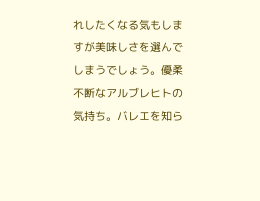れしたくなる気もしますが美味しさを選んでしまうでしょう。優柔不断なアルブレヒトの気持ち。バレエを知ら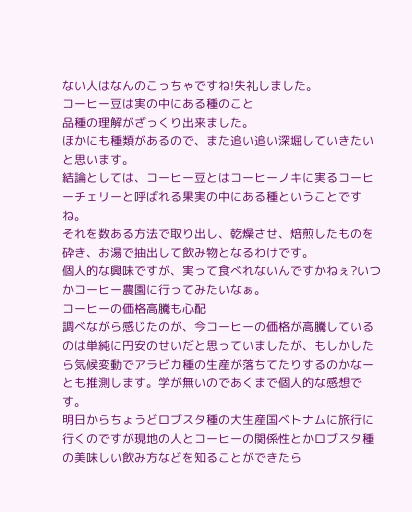ない人はなんのこっちゃですね!失礼しました。
コーヒー豆は実の中にある種のこと
品種の理解がざっくり出来ました。
ほかにも種類があるので、また追い追い深堀していきたいと思います。
結論としては、コーヒー豆とはコーヒーノキに実るコーヒーチェリーと呼ばれる果実の中にある種ということですね。
それを数ある方法で取り出し、乾燥させ、焙煎したものを砕き、お湯で抽出して飲み物となるわけです。
個人的な興味ですが、実って食べれないんですかねぇ?いつかコーヒー農園に行ってみたいなぁ。
コーヒーの価格高騰も心配
調べながら感じたのが、今コーヒーの価格が高騰しているのは単純に円安のせいだと思っていましたが、もしかしたら気候変動でアラビカ種の生産が落ちてたりするのかなーとも推測します。学が無いのであくまで個人的な感想です。
明日からちょうどロブスタ種の大生産国ベトナムに旅行に行くのですが現地の人とコーヒーの関係性とかロブスタ種の美味しい飲み方などを知ることができたら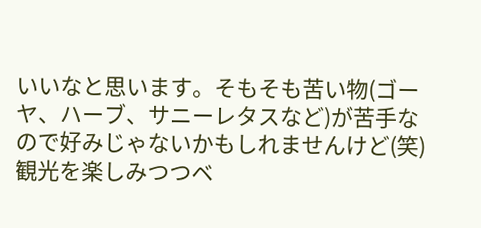いいなと思います。そもそも苦い物(ゴーヤ、ハーブ、サニーレタスなど)が苦手なので好みじゃないかもしれませんけど(笑)観光を楽しみつつベ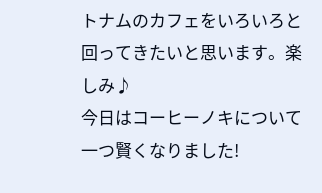トナムのカフェをいろいろと回ってきたいと思います。楽しみ♪
今日はコーヒーノキについて一つ賢くなりました!